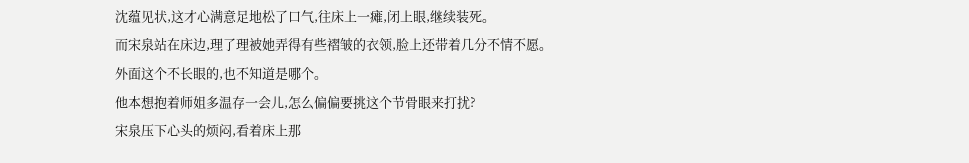沈蕴见状,这才心满意足地松了口气,往床上一瘫,闭上眼,继续装死。
而宋泉站在床边,理了理被她弄得有些褶皱的衣领,脸上还带着几分不情不愿。
外面这个不长眼的,也不知道是哪个。
他本想抱着师姐多温存一会儿,怎么偏偏要挑这个节骨眼来打扰?
宋泉压下心头的烦闷,看着床上那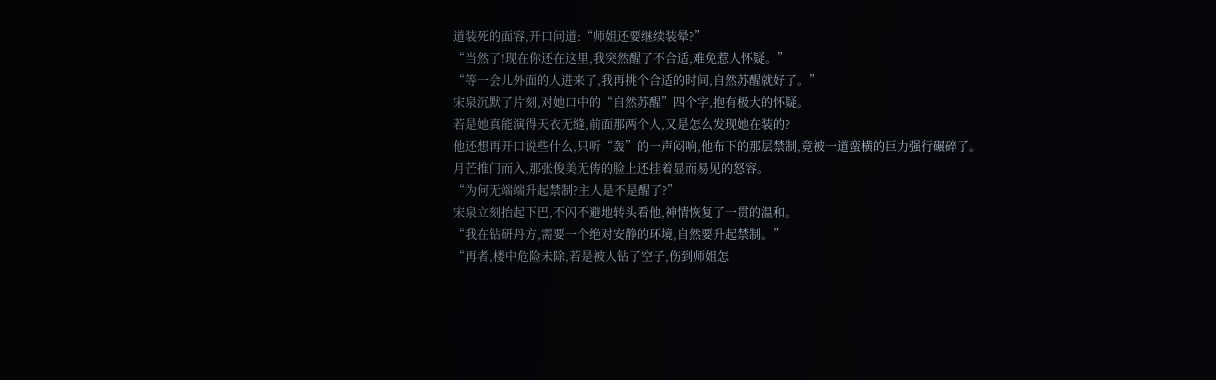道装死的面容,开口问道:“师姐还要继续装晕?”
“当然了!现在你还在这里,我突然醒了不合适,难免惹人怀疑。”
“等一会儿外面的人进来了,我再挑个合适的时间,自然苏醒就好了。”
宋泉沉默了片刻,对她口中的“自然苏醒”四个字,抱有极大的怀疑。
若是她真能演得天衣无缝,前面那两个人,又是怎么发现她在装的?
他还想再开口说些什么,只听“轰”的一声闷响,他布下的那层禁制,竟被一道蛮横的巨力强行碾碎了。
月芒推门而入,那张俊美无俦的脸上还挂着显而易见的怒容。
“为何无端端升起禁制?主人是不是醒了?”
宋泉立刻抬起下巴,不闪不避地转头看他,神情恢复了一贯的温和。
“我在钻研丹方,需要一个绝对安静的环境,自然要升起禁制。”
“再者,楼中危险未除,若是被人钻了空子,伤到师姐怎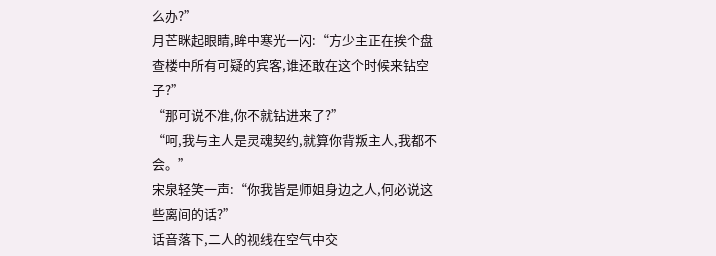么办?”
月芒眯起眼睛,眸中寒光一闪:“方少主正在挨个盘查楼中所有可疑的宾客,谁还敢在这个时候来钻空子?”
“那可说不准,你不就钻进来了?”
“呵,我与主人是灵魂契约,就算你背叛主人,我都不会。”
宋泉轻笑一声:“你我皆是师姐身边之人,何必说这些离间的话?”
话音落下,二人的视线在空气中交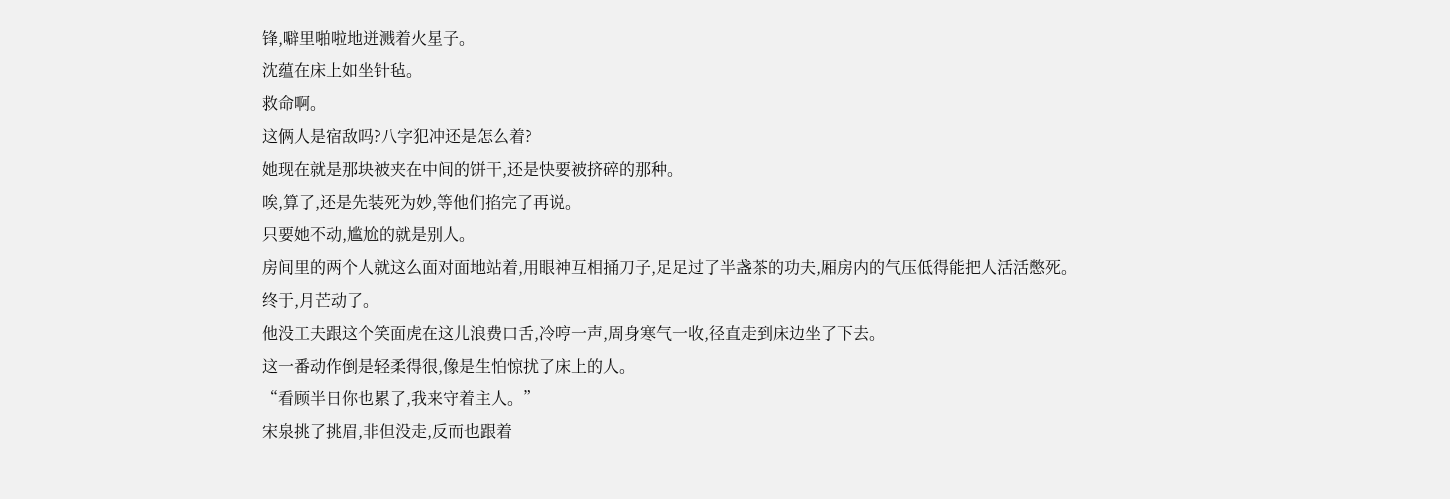锋,噼里啪啦地迸溅着火星子。
沈蕴在床上如坐针毡。
救命啊。
这俩人是宿敌吗?八字犯冲还是怎么着?
她现在就是那块被夹在中间的饼干,还是快要被挤碎的那种。
唉,算了,还是先装死为妙,等他们掐完了再说。
只要她不动,尴尬的就是别人。
房间里的两个人就这么面对面地站着,用眼神互相捅刀子,足足过了半盏茶的功夫,厢房内的气压低得能把人活活憋死。
终于,月芒动了。
他没工夫跟这个笑面虎在这儿浪费口舌,冷哼一声,周身寒气一收,径直走到床边坐了下去。
这一番动作倒是轻柔得很,像是生怕惊扰了床上的人。
“看顾半日你也累了,我来守着主人。”
宋泉挑了挑眉,非但没走,反而也跟着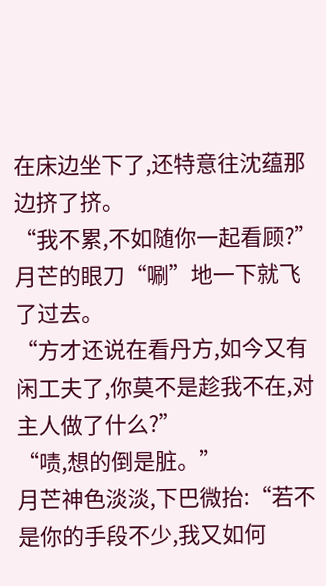在床边坐下了,还特意往沈蕴那边挤了挤。
“我不累,不如随你一起看顾?”
月芒的眼刀“唰”地一下就飞了过去。
“方才还说在看丹方,如今又有闲工夫了,你莫不是趁我不在,对主人做了什么?”
“啧,想的倒是脏。”
月芒神色淡淡,下巴微抬:“若不是你的手段不少,我又如何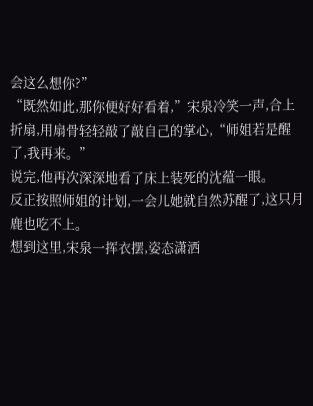会这么想你?”
“既然如此,那你便好好看着,”宋泉冷笑一声,合上折扇,用扇骨轻轻敲了敲自己的掌心,“师姐若是醒了,我再来。”
说完,他再次深深地看了床上装死的沈蕴一眼。
反正按照师姐的计划,一会儿她就自然苏醒了,这只月鹿也吃不上。
想到这里,宋泉一挥衣摆,姿态潇洒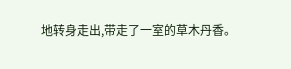地转身走出,带走了一室的草木丹香。